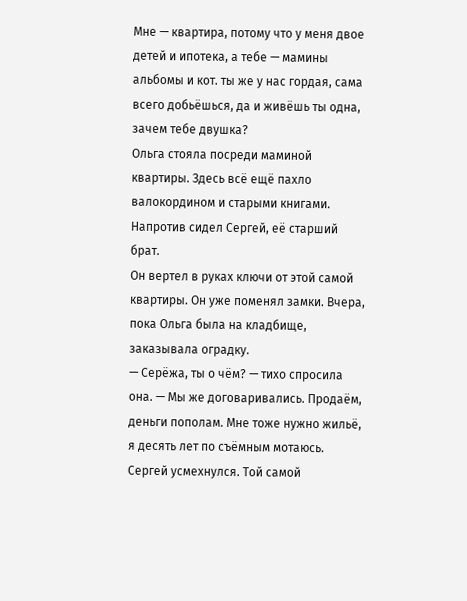Мне — квартира, потому что у меня двое детей и ипотека, а тебе — мамины альбомы и кот. ты же у нас гордая, сама всего добьёшься, да и живёшь ты одна, зачем тебе двушка?
Ольга стояла посреди маминой квартиры. Здесь всё ещё пахло валокордином и старыми книгами.
Напротив сидел Сергей, её старший брат.
Он вертел в руках ключи от этой самой квартиры. Он уже поменял замки. Вчера, пока Ольга была на кладбище, заказывала оградку.
— Серёжа, ты о чём? — тихо спросила она. — Мы же договаривались. Продаём, деньги пополам. Мне тоже нужно жильё, я десять лет по съёмным мотаюсь.
Сергей усмехнулся. Той самой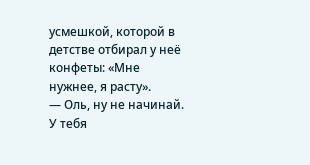усмешкой, которой в детстве отбирал у неё конфеты: «Мне нужнее, я расту».
— Оль, ну не начинай. У тебя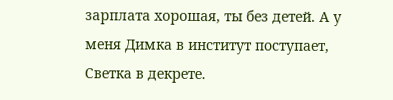зарплата хорошая, ты без детей. А у меня Димка в институт поступает, Светка в декрете.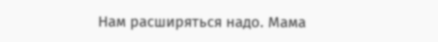Нам расширяться надо. Мама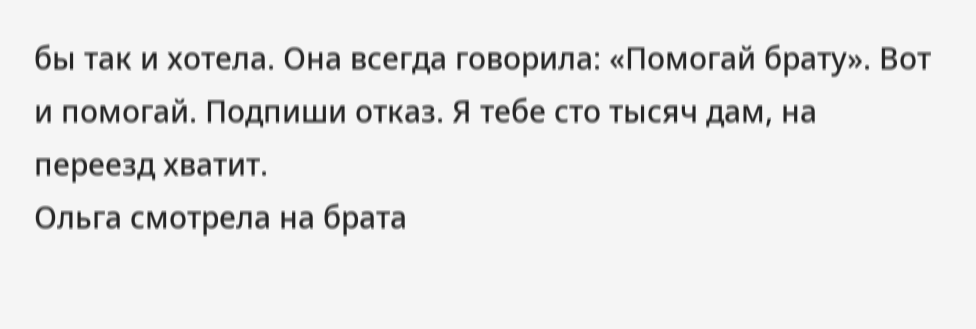бы так и хотела. Она всегда говорила: «Помогай брату». Вот и помогай. Подпиши отказ. Я тебе сто тысяч дам, на переезд хватит.
Ольга смотрела на брата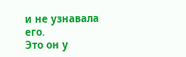и не узнавала его.
Это он у